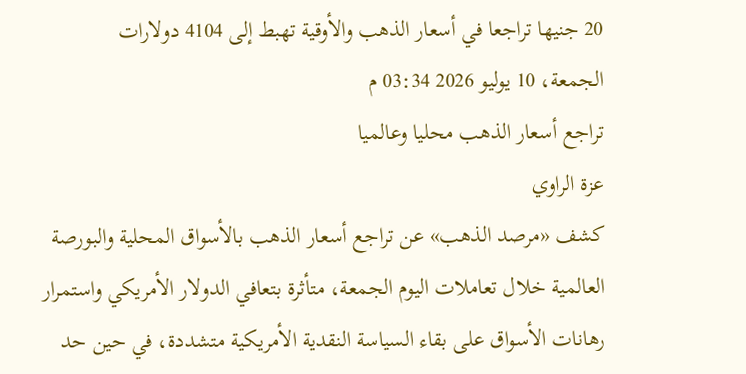20 جنيها تراجعا في أسعار الذهب والأوقية تهبط إلى 4104 دولارات
الجمعة، 10 يوليو 2026 03:34 م
تراجع أسعار الذهب محليا وعالميا
عزة الراوي
كشف «مرصد الذهب» عن تراجع أسعار الذهب بالأسواق المحلية والبورصة العالمية خلال تعاملات اليوم الجمعة، متأثرة بتعافي الدولار الأمريكي واستمرار رهانات الأسواق على بقاء السياسة النقدية الأمريكية متشددة، في حين حد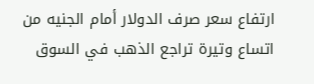ارتفاع سعر صرف الدولار أمام الجنيه من اتساع وتيرة تراجع الذهب في السوق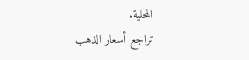المحلية.
تراجع أسعار الذهب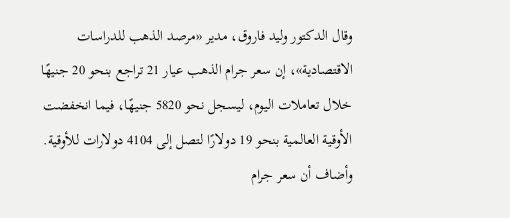وقال الدكتور وليد فاروق، مدير «مرصد الذهب للدراسات الاقتصادية»، إن سعر جرام الذهب عيار 21 تراجع بنحو 20 جنيهًا خلال تعاملات اليوم، ليسجل نحو 5820 جنيهًا، فيما انخفضت الأوقية العالمية بنحو 19 دولارًا لتصل إلى 4104 دولارات للأوقية.
وأضاف أن سعر جرام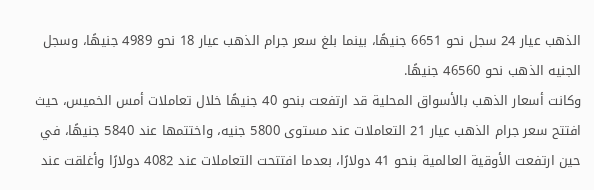الذهب عيار 24 سجل نحو 6651 جنيهًا، بينما بلغ سعر جرام الذهب عيار 18 نحو 4989 جنيهًا، وسجل الجنيه الذهب نحو 46560 جنيهًا.
وكانت أسعار الذهب بالأسواق المحلية قد ارتفعت بنحو 40 جنيهًا خلال تعاملات أمس الخميس، حيث افتتح سعر جرام الذهب عيار 21 التعاملات عند مستوى 5800 جنيه، واختتمها عند 5840 جنيهًا، في حين ارتفعت الأوقية العالمية بنحو 41 دولارًا، بعدما افتتحت التعاملات عند 4082 دولارًا وأغلقت عند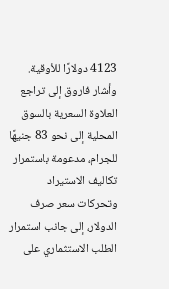4123 دولارًا للأوقية.
وأشار فاروق إلى تراجع العلاوة السعرية بالسوق المحلية إلى نحو 83 جنيهًا للجرام، مدعومة باستمرار تكاليف الاستيراد وتحركات سعر صرف الدولار، إلى جانب استمرار الطلب الاستثماري على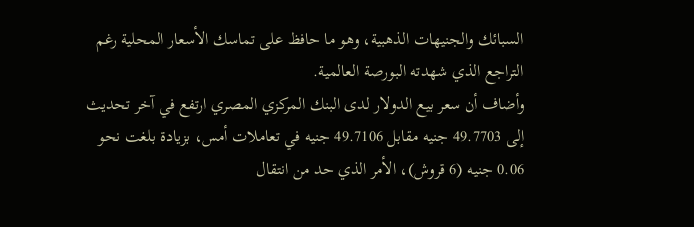السبائك والجنيهات الذهبية، وهو ما حافظ على تماسك الأسعار المحلية رغم التراجع الذي شهدته البورصة العالمية.
وأضاف أن سعر بيع الدولار لدى البنك المركزي المصري ارتفع في آخر تحديث إلى 49.7703 جنيه مقابل 49.7106 جنيه في تعاملات أمس، بزيادة بلغت نحو 0.06 جنيه (6 قروش)، الأمر الذي حد من انتقال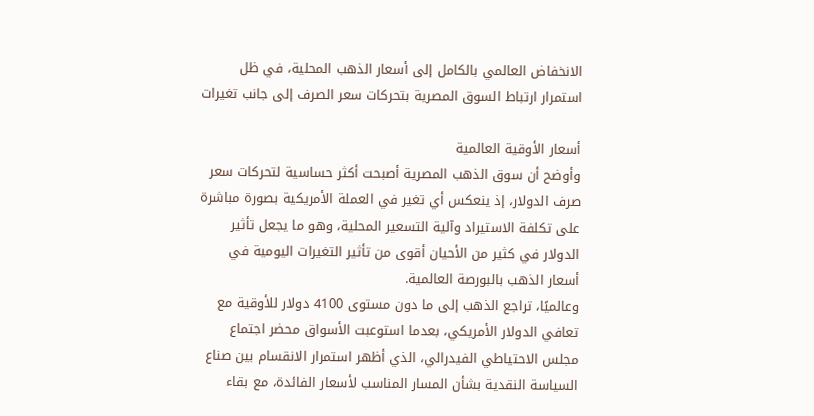الانخفاض العالمي بالكامل إلى أسعار الذهب المحلية، في ظل استمرار ارتباط السوق المصرية بتحركات سعر الصرف إلى جانب تغيرات

أسعار الأوقية العالمية
وأوضح أن سوق الذهب المصرية أصبحت أكثر حساسية لتحركات سعر صرف الدولار، إذ ينعكس أي تغير في العملة الأمريكية بصورة مباشرة على تكلفة الاستيراد وآلية التسعير المحلية، وهو ما يجعل تأثير الدولار في كثير من الأحيان أقوى من تأثير التغيرات اليومية في أسعار الذهب بالبورصة العالمية.
وعالميًا، تراجع الذهب إلى ما دون مستوى 4100 دولار للأوقية مع تعافي الدولار الأمريكي، بعدما استوعبت الأسواق محضر اجتماع مجلس الاحتياطي الفيدرالي، الذي أظهر استمرار الانقسام بين صناع السياسة النقدية بشأن المسار المناسب لأسعار الفائدة، مع بقاء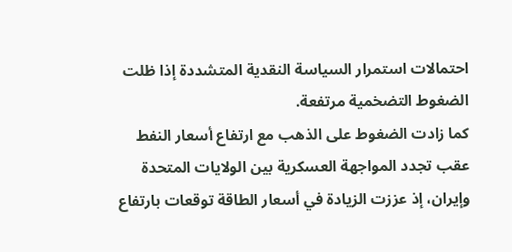احتمالات استمرار السياسة النقدية المتشددة إذا ظلت الضغوط التضخمية مرتفعة.
كما زادت الضغوط على الذهب مع ارتفاع أسعار النفط عقب تجدد المواجهة العسكرية بين الولايات المتحدة وإيران، إذ عززت الزيادة في أسعار الطاقة توقعات بارتفاع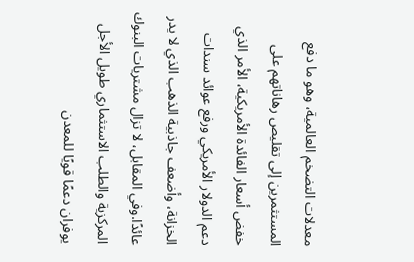معدلات التضخم العالمية، وهو ما دفع المستثمرين إلى تقليص رهاناتهم على خفض أسعار الفائدة الأمريكية، الأمر الذي دعم الدولار الأمريكي ورفع عوائد سندات الخزانة، وأضعف جاذبية الذهب الذي لا يدر عائدًا.وفي المقابل، لا تزال مشتريات البنوك المركزية والطلب الاستثماري طويل الأجل
يوفران دعمًا قويًا للمعدن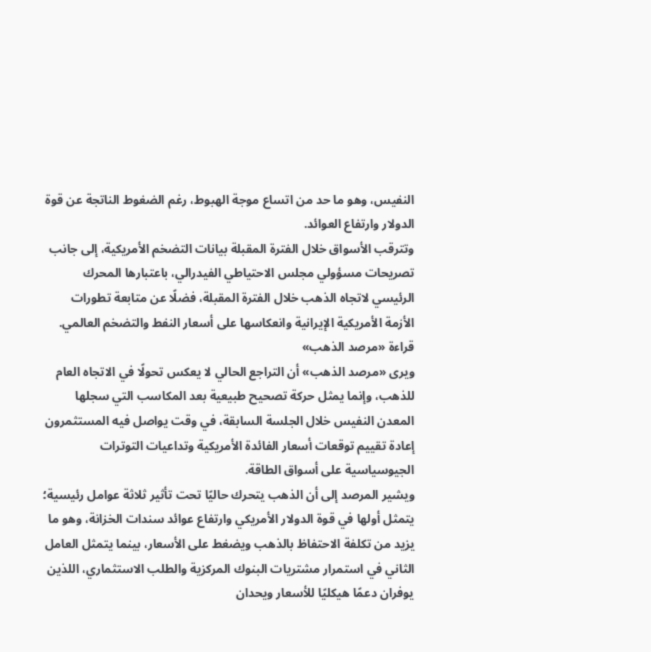النفيس، وهو ما حد من اتساع موجة الهبوط، رغم الضغوط الناتجة عن قوة الدولار وارتفاع العوائد.
وتترقب الأسواق خلال الفترة المقبلة بيانات التضخم الأمريكية، إلى جانب تصريحات مسؤولي مجلس الاحتياطي الفيدرالي، باعتبارها المحرك الرئيسي لاتجاه الذهب خلال الفترة المقبلة، فضلًا عن متابعة تطورات الأزمة الأمريكية الإيرانية وانعكاسها على أسعار النفط والتضخم العالمي.
قراءة «مرصد الذهب»
ويرى «مرصد الذهب» أن التراجع الحالي لا يعكس تحولًا في الاتجاه العام للذهب، وإنما يمثل حركة تصحيح طبيعية بعد المكاسب التي سجلها المعدن النفيس خلال الجلسة السابقة، في وقت يواصل فيه المستثمرون إعادة تقييم توقعات أسعار الفائدة الأمريكية وتداعيات التوترات الجيوسياسية على أسواق الطاقة.
ويشير المرصد إلى أن الذهب يتحرك حاليًا تحت تأثير ثلاثة عوامل رئيسية؛ يتمثل أولها في قوة الدولار الأمريكي وارتفاع عوائد سندات الخزانة، وهو ما يزيد من تكلفة الاحتفاظ بالذهب ويضغط على الأسعار، بينما يتمثل العامل الثاني في استمرار مشتريات البنوك المركزية والطلب الاستثماري، اللذين يوفران دعمًا هيكليًا للأسعار ويحدان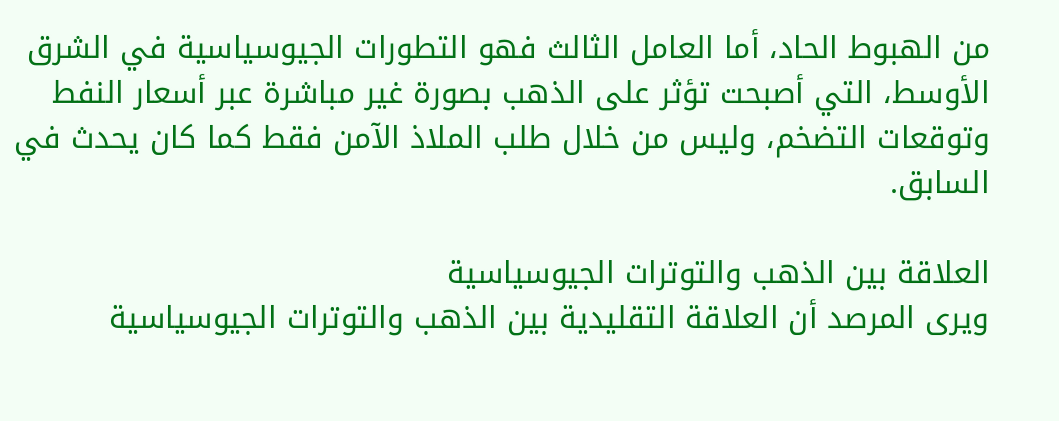من الهبوط الحاد، أما العامل الثالث فهو التطورات الجيوسياسية في الشرق الأوسط، التي أصبحت تؤثر على الذهب بصورة غير مباشرة عبر أسعار النفط وتوقعات التضخم، وليس من خلال طلب الملاذ الآمن فقط كما كان يحدث في السابق.

العلاقة بين الذهب والتوترات الجيوسياسية
ويرى المرصد أن العلاقة التقليدية بين الذهب والتوترات الجيوسياسية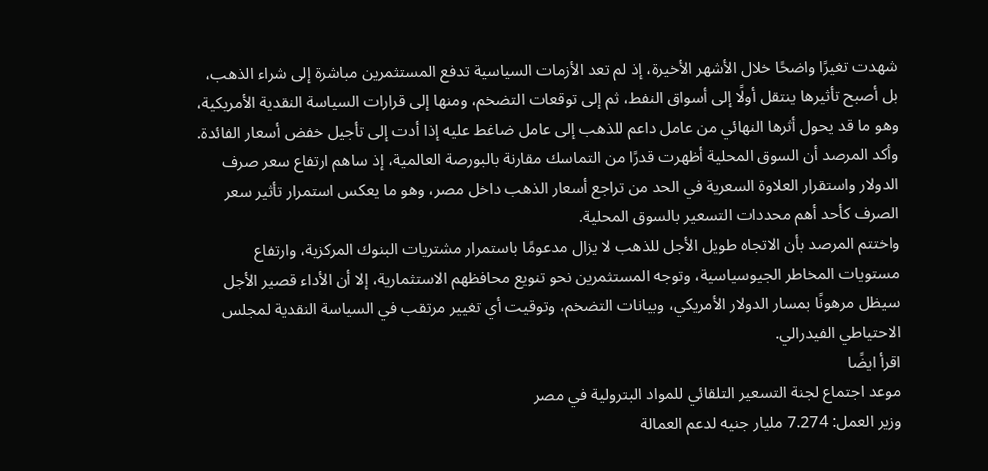شهدت تغيرًا واضحًا خلال الأشهر الأخيرة، إذ لم تعد الأزمات السياسية تدفع المستثمرين مباشرة إلى شراء الذهب، بل أصبح تأثيرها ينتقل أولًا إلى أسواق النفط، ثم إلى توقعات التضخم، ومنها إلى قرارات السياسة النقدية الأمريكية، وهو ما قد يحول أثرها النهائي من عامل داعم للذهب إلى عامل ضاغط عليه إذا أدت إلى تأجيل خفض أسعار الفائدة.
وأكد المرصد أن السوق المحلية أظهرت قدرًا من التماسك مقارنة بالبورصة العالمية، إذ ساهم ارتفاع سعر صرف الدولار واستقرار العلاوة السعرية في الحد من تراجع أسعار الذهب داخل مصر، وهو ما يعكس استمرار تأثير سعر الصرف كأحد أهم محددات التسعير بالسوق المحلية.
واختتم المرصد بأن الاتجاه طويل الأجل للذهب لا يزال مدعومًا باستمرار مشتريات البنوك المركزية، وارتفاع مستويات المخاطر الجيوسياسية، وتوجه المستثمرين نحو تنويع محافظهم الاستثمارية، إلا أن الأداء قصير الأجل سيظل مرهونًا بمسار الدولار الأمريكي، وبيانات التضخم، وتوقيت أي تغيير مرتقب في السياسة النقدية لمجلس الاحتياطي الفيدرالي.
اقرأ ايضًا
موعد اجتماع لجنة التسعير التلقائي للمواد البترولية في مصر
وزير العمل: 7.274 مليار جنيه لدعم العمالة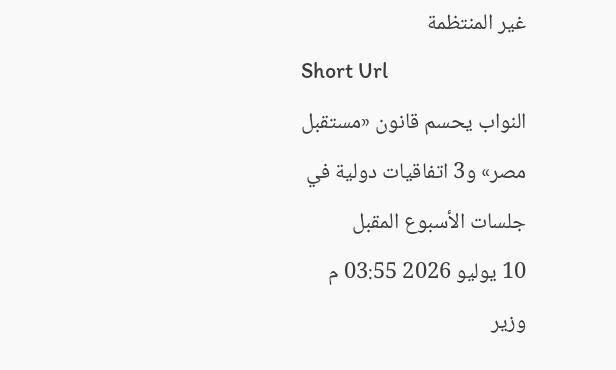غير المنتظمة
Short Url
النواب يحسم قانون «مستقبل مصر» و3 اتفاقيات دولية في جلسات الأسبوع المقبل
10 يوليو 2026 03:55 م
وزير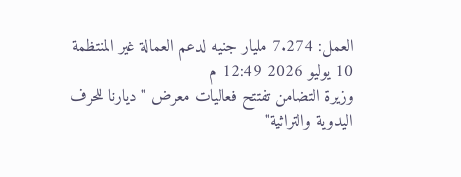العمل: 7.274 مليار جنيه لدعم العمالة غير المنتظمة
10 يوليو 2026 12:49 م
وزيرة التضامن تفتتح فعاليات معرض "ديارنا للحرف اليدوية والتراثية"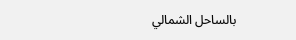بالساحل الشمالي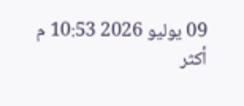09 يوليو 2026 10:53 م
أكثر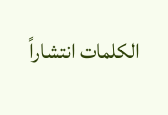الكلمات انتشاراً